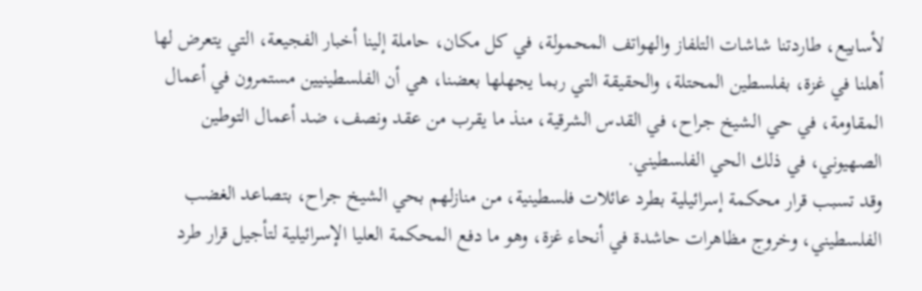لأسابيع، طاردتنا شاشات التلفاز والهواتف المحمولة، في كل مكان، حاملة إلينا أخبار الفجيعة، التي يتعرض لها أهلنا في غزة، بفلسطين المحتلة، والحقيقة التي ربما يجهلها بعضنا، هي أن الفلسطينيين مستمرون في أعمال المقاومة، في حي الشيخ جراح، في القدس الشرقية، منذ ما يقرب من عقد ونصف، ضد أعمال التوطين الصهيوني، في ذلك الحي الفلسطيني.
وقد تسبب قرار محكمة إسرائيلية بطرد عائلات فلسطينية، من منازلهم بحي الشيخ جراح، بتصاعد الغضب الفلسطيني، وخروج مظاهرات حاشدة في أنحاء غزة، وهو ما دفع المحكمة العليا الإسرائيلية لتأجيل قرار طرد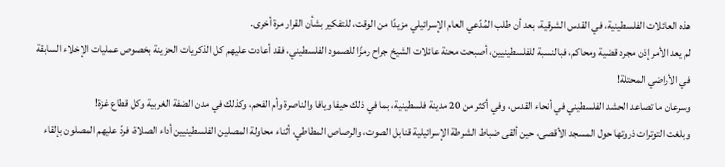هذه العائلات الفلسطينية، في القدس الشرقية، بعد أن طلب المُدّعي العام الإسرائيلي مزيدًا من الوقت، للتفكير بشأن القرار مرة أخرى.
لم يعد الأمر إذن مجرد قضية ومحاكم، فبالنسبة للفلسطينيين، أصبحت محنة عائلات الشيخ جراح رمزًا للصمود الفلسطيني، فقد أعادت عليهم كل الذكريات الحزينة بخصوص عمليات الإخلاء السابقة في الأراضي المحتلة!
وسرعان ما تصاعد الحشد الفلسطيني في أنحاء القدس، وفي أكثر من 20 مدينة فلسطينية، بما في ذلك حيفا ويافا والناصرة وأم الفحم، وكذلك في مدن الضفة الغربية وكل قطاع غزة!
وبلغت التوترات ذروتها حول المسجد الأقصى، حين ألقى ضباط الشرطة الإسرائيلية قنابل الصوت، والرصاص المطاطي، أثناء محاولة المصلين الفلسطينيين أداء الصلاة، فردّ عليهم المصلون بإلقاء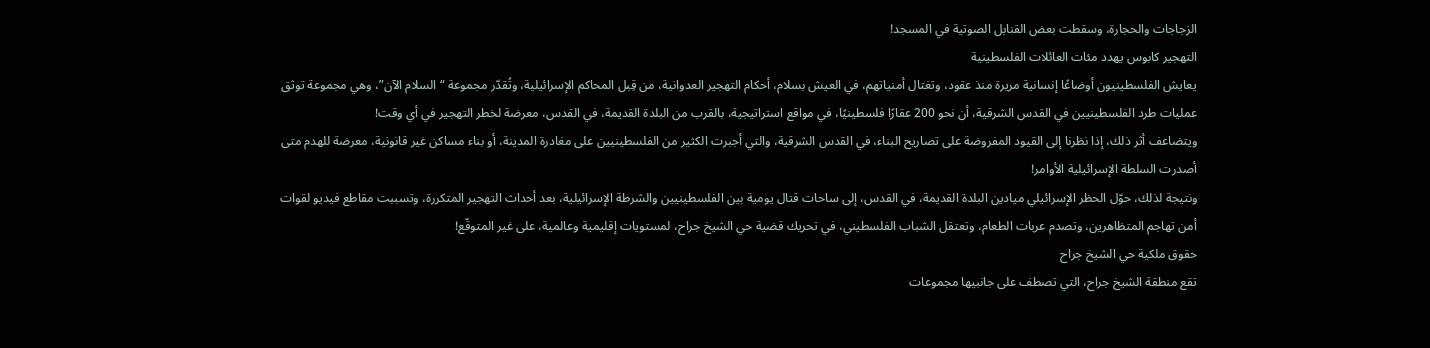الزجاجات والحجارة، وسقطت بعض القنابل الصوتية في المسجد!
التهجير كابوس يهدد مئات العائلات الفلسطينية
يعايش الفلسطينيون أوضاعًا إنسانية مريرة منذ عقود، وتغتال أمنياتهم، في العيش بسلام، أحكام التهجير العدوانية، من قِبل المحاكم الإسرائيلية، وتُقدّر مجموعة “السلام الآن”، وهي مجموعة توثق عمليات طرد الفلسطينيين في القدس الشرقية، أن نحو 200 عقارًا فلسطينيًا، في مواقع استراتيجية، بالقرب من البلدة القديمة، في القدس، معرضة لخطر التهجير في أي وقت!
ويتضاعف أثر ذلك، إذا نظرنا إلى القيود المفروضة على تصاريح البناء، في القدس الشرقية، والتي أجبرت الكثير من الفلسطينيين على مغادرة المدينة، أو بناء مساكن غير قانونية، معرضة للهدم متى أصدرت السلطة الإسرائيلية الأوامر!
ونتيجة لذلك، حوّل الحظر الإسرائيلي ميادين البلدة القديمة، في القدس، إلى ساحات قتال يومية بين الفلسطينيين والشرطة الإسرائيلية، بعد أحداث التهجير المتكررة، وتسببت مقاطع فيديو لقوات أمن تهاجم المتظاهرين، وتصدم عربات الطعام، وتعتقل الشباب الفلسطيني، في تحريك قضية حي الشيخ جراح، لمستويات إقليمية وعالمية، على غير المتوقّع!
حقوق ملكية حي الشيخ جراح
تقع منطقة الشيخ جراح، التي تصطف على جانبيها مجموعات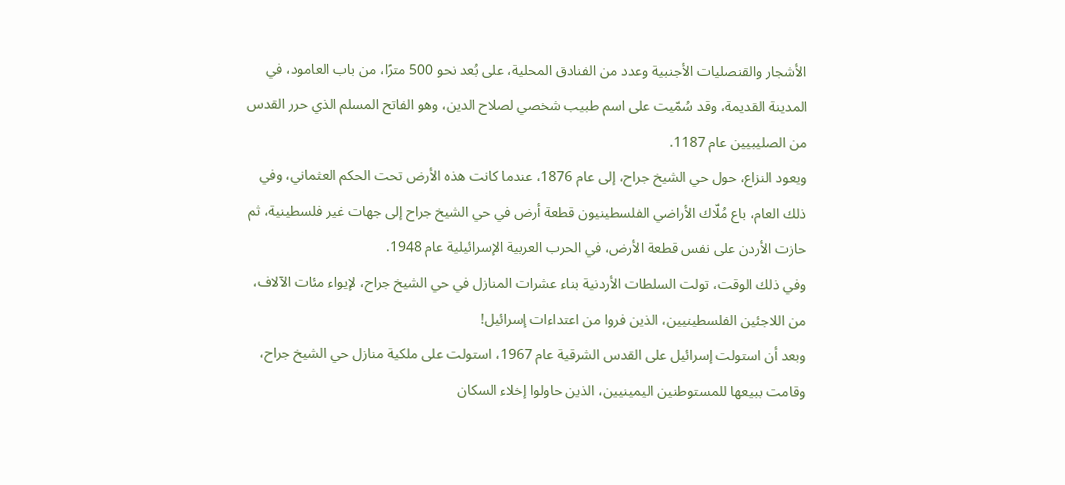الأشجار والقنصليات الأجنبية وعدد من الفنادق المحلية، على بُعد نحو 500 مترًا، من باب العامود، في المدينة القديمة، وقد سُمّيت على اسم طبيب شخصي لصلاح الدين، وهو الفاتح المسلم الذي حرر القدس من الصليبيين عام 1187.
ويعود النزاع، حول حي الشيخ جراح، إلى عام 1876، عندما كانت هذه الأرض تحت الحكم العثماني، وفي ذلك العام، باع مُلّاك الأراضي الفلسطينيون قطعة أرض في حي الشيخ جراح إلى جهات غير فلسطينية، ثم حازت الأردن على نفس قطعة الأرض، في الحرب العربية الإسرائيلية عام 1948.
وفي ذلك الوقت، تولت السلطات الأردنية بناء عشرات المنازل في حي الشيخ جراح، لإيواء مئات الآلاف، من اللاجئين الفلسطينيين، الذين فروا من اعتداءات إسرائيل!
وبعد أن استولت إسرائيل على القدس الشرقية عام 1967، استولت على ملكية منازل حي الشيخ جراح، وقامت ببيعها للمستوطنين اليمينيين، الذين حاولوا إخلاء السكان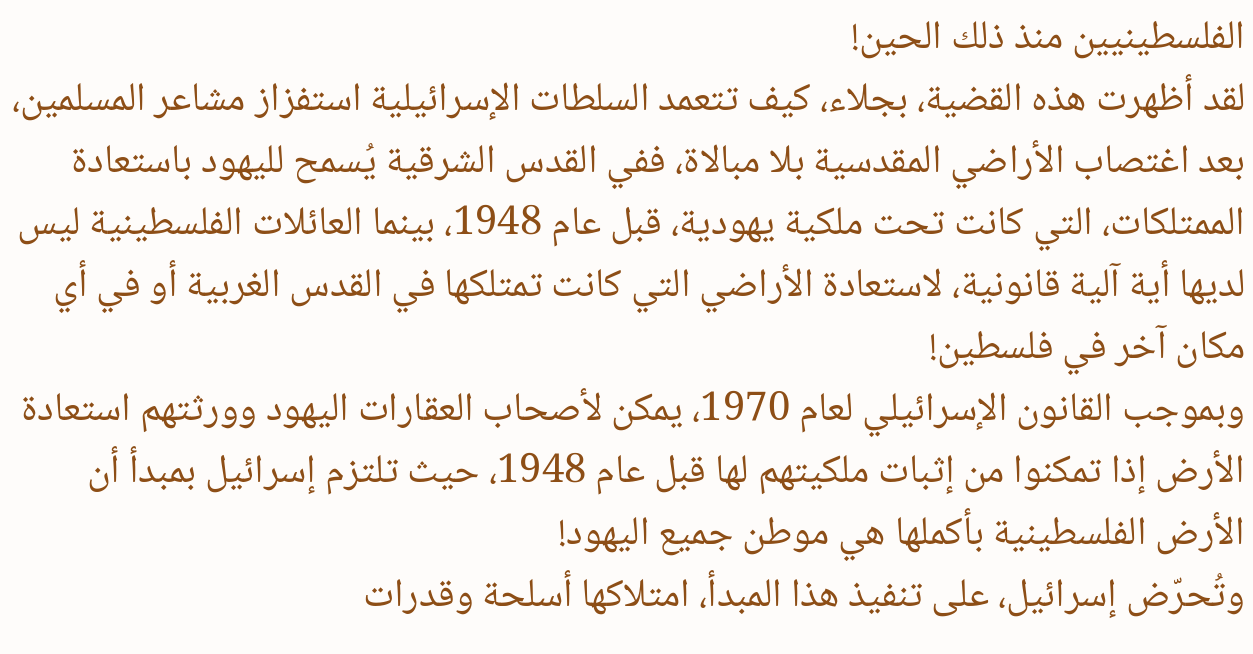الفلسطينيين منذ ذلك الحين!
لقد أظهرت هذه القضية، بجلاء، كيف تتعمد السلطات الإسرائيلية استفزاز مشاعر المسلمين، بعد اغتصاب الأراضي المقدسية بلا مبالاة، ففي القدس الشرقية يُسمح لليهود باستعادة الممتلكات، التي كانت تحت ملكية يهودية، قبل عام 1948، بينما العائلات الفلسطينية ليس لديها أية آلية قانونية، لاستعادة الأراضي التي كانت تمتلكها في القدس الغربية أو في أي مكان آخر في فلسطين!
وبموجب القانون الإسرائيلي لعام 1970، يمكن لأصحاب العقارات اليهود وورثتهم استعادة الأرض إذا تمكنوا من إثبات ملكيتهم لها قبل عام 1948، حيث تلتزم إسرائيل بمبدأ أن الأرض الفلسطينية بأكملها هي موطن جميع اليهود!
وتُحرّض إسرائيل، على تنفيذ هذا المبدأ، امتلاكها أسلحة وقدرات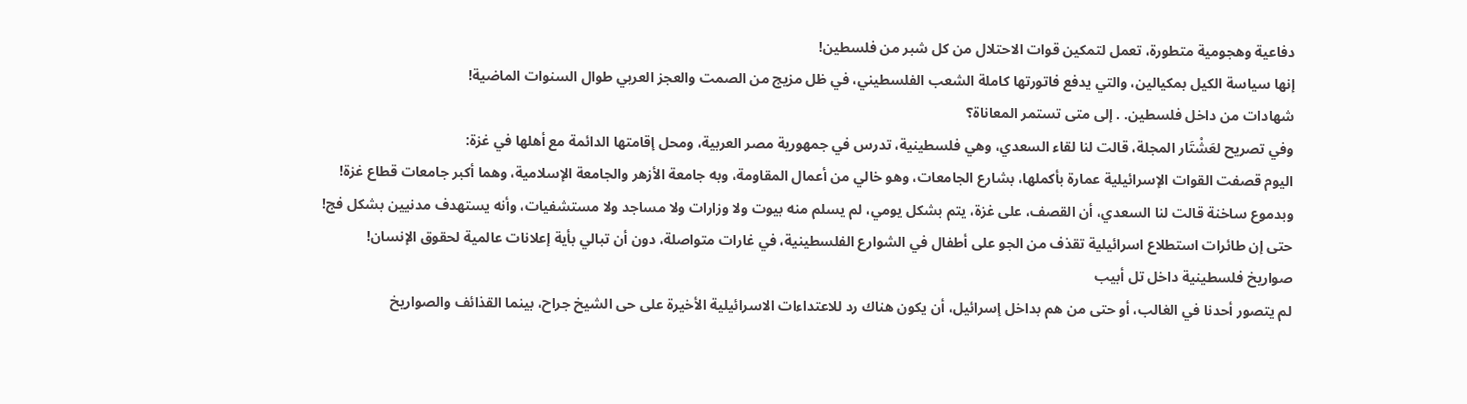دفاعية وهجومية متطورة، تعمل لتمكين قوات الاحتلال من كل شبر من فلسطين!
إنها سياسة الكيل بمكيالين، والتي يدفع فاتورتها كاملة الشعب الفلسطيني، في ظل مزيج من الصمت والعجز العربي طوال السنوات الماضية!
شهادات من داخل فلسطين. . إلى متى تستمر المعاناة؟
وفي تصريح لعَشْتَار المجلة، قالت لنا لقاء السعدي، وهي فلسطينية، تدرس في جمهورية مصر العربية، ومحل إقامتها الدائمة مع أهلها في غزة:
اليوم قصفت القوات الإسرائيلية عمارة بأكملها، بشارع الجامعات، وهو خالي من أعمال المقاومة، وبه جامعة الأزهر والجامعة الإسلامية، وهما أكبر جامعات قطاع غزة!
وبدموع ساخنة قالت لنا السعدي، أن القصف، على غزة، يتم بشكل يومي، لم يسلم منه بيوت ولا وزارات ولا مساجد ولا مستشفيات، وأنه يستهدف مدنيين بشكل فج!
حتى إن طائرات استطلاع اسرائيلية تقذف من الجو على أطفال في الشوارع الفلسطينية، في غارات متواصلة، دون أن تبالي بأية إعلانات عالمية لحقوق الإنسان!
صواريخ فلسطينية داخل تل أبيب
لم يتصور أحدنا في الغالب، أو حتى من هم بداخل إسرائيل، أن يكون هناك رد للاعتداءات الاسرائيلية الأخيرة على حى الشيخ جراح، بينما القذائف والصواريخ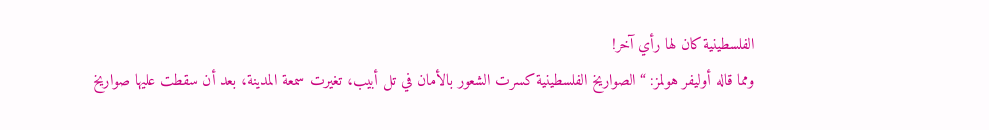الفلسطينية كان لها رأي آخر!
ومما قاله أوليفر هولمز: “الصواريخ الفلسطينية كسرت الشعور بالأمان في تل أبيب، تغيرت سمعة المدينة، بعد أن سقطت عليها صواريخ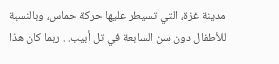مدينة غزة، التي تسيطر عليها حركة حماس، وبالنسبة للأطفال دون سن السابعة في تل أبيب. . ربما كان هذا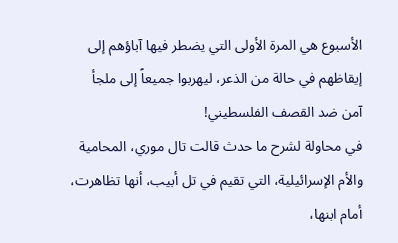الأسبوع هي المرة الأولى التي يضطر فيها آباؤهم إلى إيقاظهم في حالة من الذعر، ليهربوا جميعاً إلى ملجأ آمن ضد القصف الفلسطيني!
في محاولة لشرح ما حدث قالت تال موري، المحامية والأم الإسرائيلية، التي تقيم في تل أبيب، أنها تظاهرت، أمام ابنها،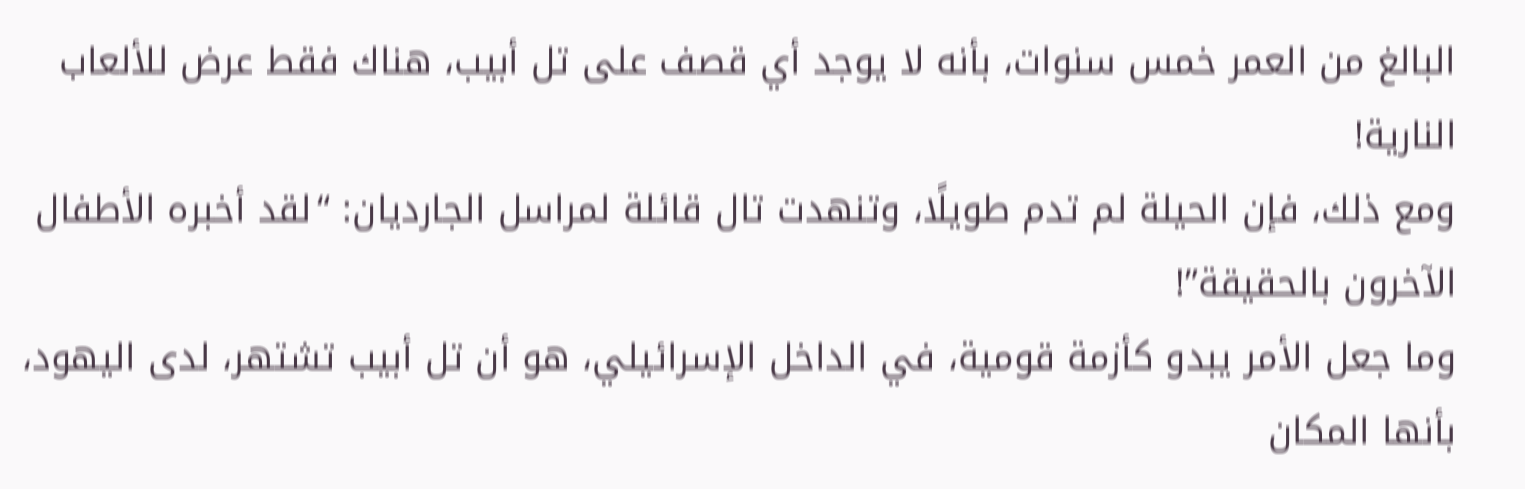البالغ من العمر خمس سنوات، بأنه لا يوجد أي قصف على تل أبيب، هناك فقط عرض للألعاب النارية!
ومع ذلك، فإن الحيلة لم تدم طويلًا، وتنهدت تال قائلة لمراسل الجارديان: “لقد أخبره الأطفال الآخرون بالحقيقة”!
وما جعل الأمر يبدو كأزمة قومية، في الداخل الإسرائيلي، هو أن تل أبيب تشتهر، لدى اليهود، بأنها المكان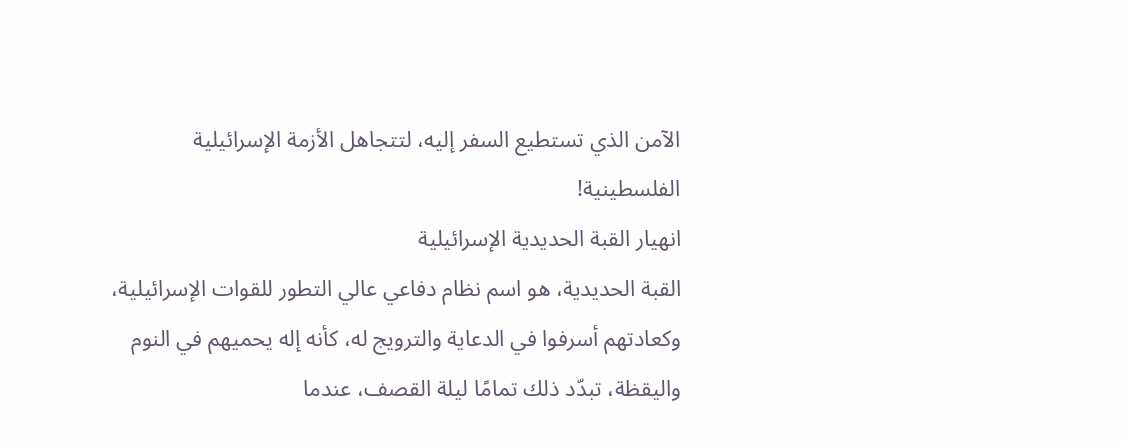الآمن الذي تستطيع السفر إليه، لتتجاهل الأزمة الإسرائيلية الفلسطينية!
انهيار القبة الحديدية الإسرائيلية
القبة الحديدية، هو اسم نظام دفاعي عالي التطور للقوات الإسرائيلية، وكعادتهم أسرفوا في الدعاية والترويج له، كأنه إله يحميهم في النوم واليقظة، تبدّد ذلك تمامًا ليلة القصف، عندما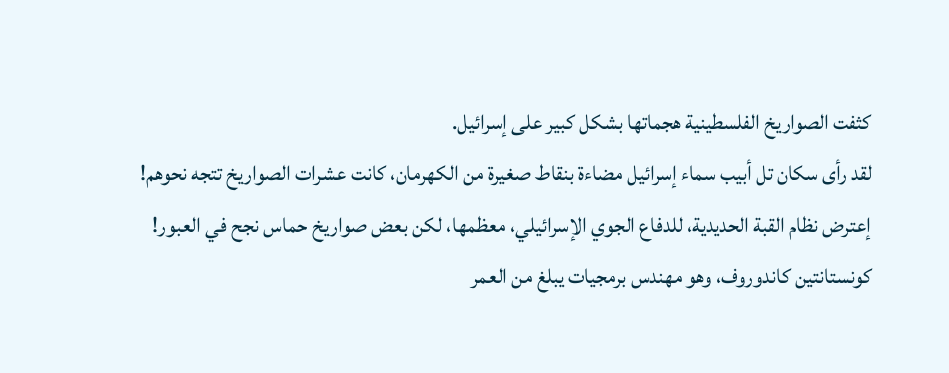كثفت الصواريخ الفلسطينية هجماتها بشكل كبير على إسرائيل.
لقد رأى سكان تل أبيب سماء إسرائيل مضاءة بنقاط صغيرة من الكهرمان، كانت عشرات الصواريخ تتجه نحوهم!
إعترض نظام القبة الحديدية، للدفاع الجوي الإسرائيلي، معظمها، لكن بعض صواريخ حماس نجح في العبور!
كونستانتين كاندوروف، وهو مهندس برمجيات يبلغ من العمر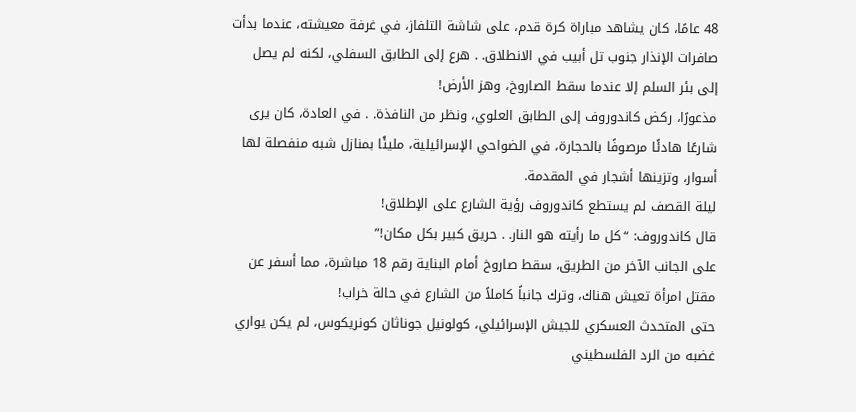48 عامًا، كان يشاهد مباراة كرة قدم، على شاشة التلفاز، في غرفة معيشته، عندما بدأت صافرات الإنذار جنوب تل أبيب في الانطلاق. . هرع إلى الطابق السفلي، لكنه لم يصل إلى بئر السلم إلا عندما سقط الصاروخ، وهز الأرض!
مذعورًا، ركض كاندوروف إلى الطابق العلوي، ونظر من النافذة. . في العادة، كان يرى شارعًا هادئًا مرصوفًا بالحجارة، في الضواحي الإسرائيلية، مليئًا بمنازل شبه منفصلة لها أسوار، وتزينها أشجار في المقدمة.
ليلة القصف لم يستطع كاندوروف رؤية الشارع على الإطلاق!
قال كاندوروف: “كل ما رأيته هو النار. . حريق كبير بكل مكان!”
على الجانب الآخر من الطريق، سقط صاروخ أمام البناية رقم 18 مباشرة، مما أسفر عن مقتل امرأة تعيش هناك، وترك جانباً كاملاً من الشارع في حالة خراب!
حتى المتحدث العسكري للجيش الإسرائيلي، كولونيل جوناثان كونريكوس، لم يكن يواري غضبه من الرد الفلسطيني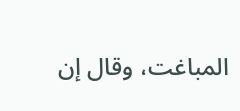المباغت، وقال إن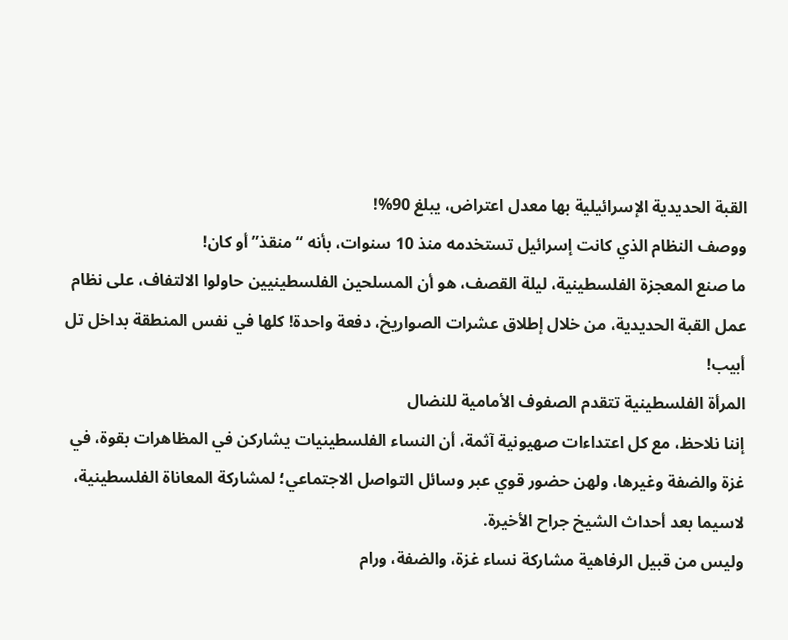القبة الحديدية الإسرائيلية بها معدل اعتراض، يبلغ 90%!
ووصف النظام الذي كانت إسرائيل تستخدمه منذ 10 سنوات، بأنه “منقذ” أو كان!
ما صنع المعجزة الفلسطينية، ليلة القصف، هو أن المسلحين الفلسطينيين حاولوا الالتفاف، على نظام عمل القبة الحديدية، من خلال إطلاق عشرات الصواريخ، دفعة واحدة! كلها في نفس المنطقة بداخل تل أبيب!
المرأة الفلسطينية تتقدم الصفوف الأمامية للنضال
إننا نلاحظ، مع كل اعتداءات صهيونية آثمة، أن النساء الفلسطينيات يشاركن في المظاهرات بقوة، في غزة والضفة وغيرها، ولهن حضور قوي عبر وسائل التواصل الاجتماعي؛ لمشاركة المعاناة الفلسطينية، لاسيما بعد أحداث الشيخ جراح الأخيرة.
وليس من قبيل الرفاهية مشاركة نساء غزة، والضفة، ورام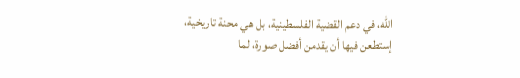الله، في دعم القضية الفلسطينية، بل هي محنة تاريخية، إستطعن فيها أن يقدمن أفضل صورة، لما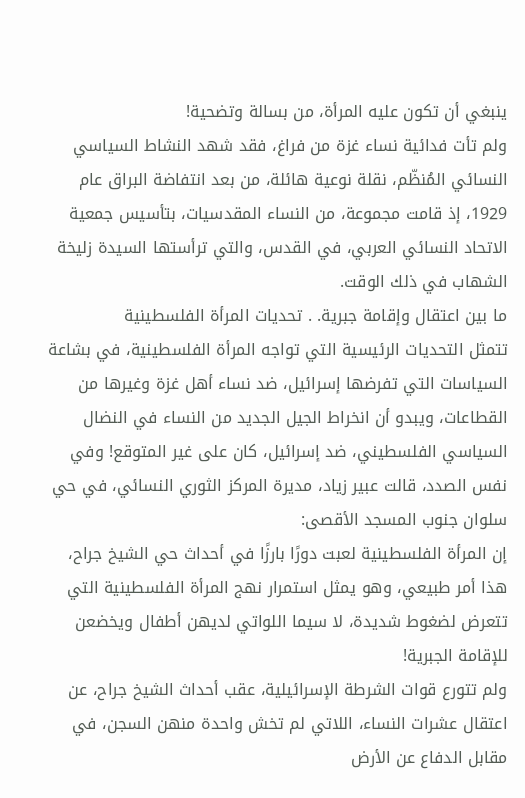ينبغي أن تكون عليه المرأة، من بسالة وتضحية!
ولم تأت فدائية نساء غزة من فراغ، فقد شهد النشاط السياسي النسائي المُنظّم، نقلة نوعية هائلة، من بعد انتفاضة البراق عام 1929، إذ قامت مجموعة، من النساء المقدسيات، بتأسيس جمعية الاتحاد النسائي العربي، في القدس، والتي ترأستها السيدة زليخة الشهاب في ذلك الوقت.
ما بين اعتقال وإقامة جبرية. . تحديات المرأة الفلسطينية
تتمثل التحديات الرئيسية التي تواجه المرأة الفلسطينية، في بشاعة السياسات التي تفرضها إسرائيل، ضد نساء أهل غزة وغيرها من القطاعات، ويبدو أن انخراط الجيل الجديد من النساء في النضال السياسي الفلسطيني، ضد إسرائيل، كان على غير المتوقع! وفي نفس الصدد، قالت عبير زياد، مديرة المركز الثوري النسائي، في حي سلوان جنوب المسجد الأقصى:
إن المرأة الفلسطينية لعبت دورًا بارزًا في أحداث حي الشيخ جراح، هذا أمر طبيعي، وهو يمثل استمرار نهج المرأة الفلسطينية التي تتعرض لضغوط شديدة، لا سيما اللواتي لديهن أطفال ويخضعن للإقامة الجبرية!
ولم تتورع قوات الشرطة الإسرائيلية، عقب أحداث الشيخ جراح، عن اعتقال عشرات النساء، اللاتي لم تخش واحدة منهن السجن، في مقابل الدفاع عن الأرض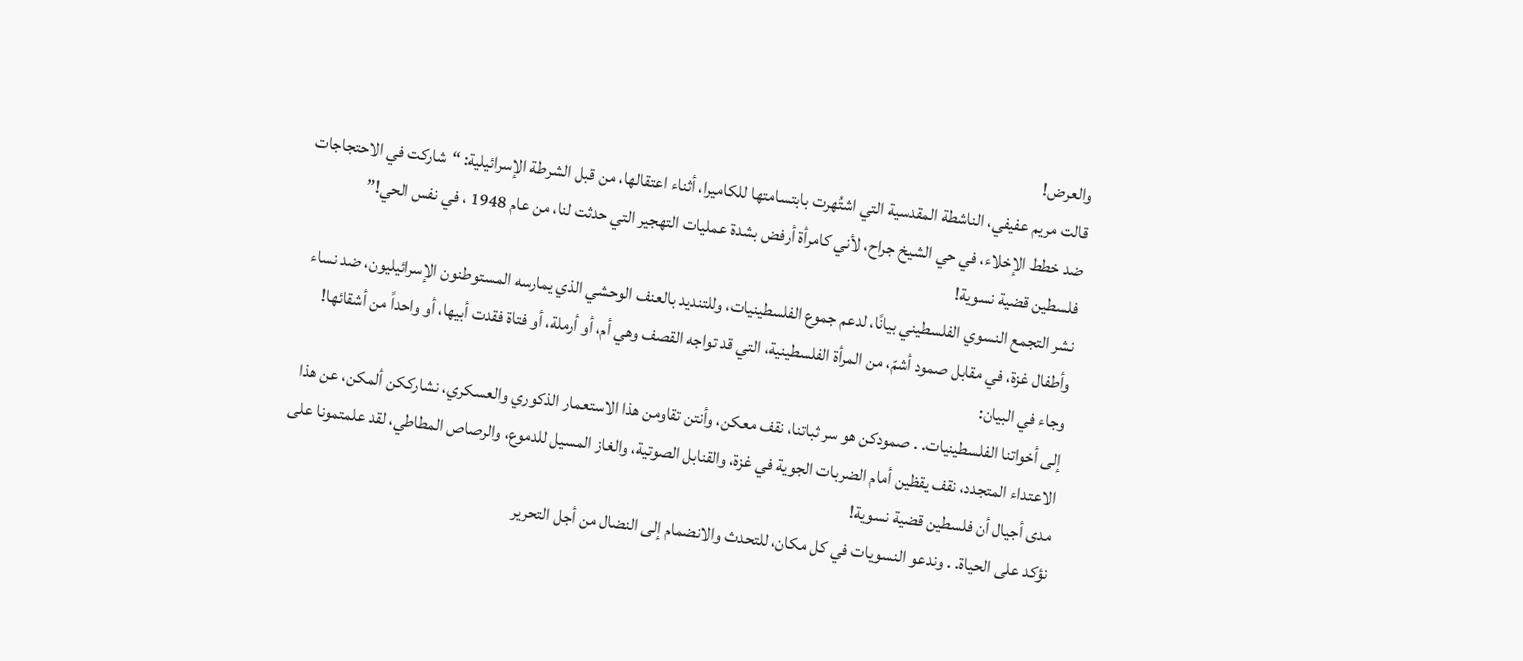والعرض!
قالت مريم عفيفي، الناشطة المقدسية التي اشتُهرت بابتسامتها للكاميرا، أثناء اعتقالها، من قبل الشرطة الإسرائيلية: “شاركت في الاحتجاجات ضد خطط الإخلاء، في حي الشيخ جراح، لأني كامرأة أرفض بشدة عمليات التهجير التي حدثت لنا، من عام 1948 ، في نفس الحي!”
فلسطين قضية نسوية!
نشر التجمع النسوي الفلسطيني بيانًا، لدعم جموع الفلسطينيات، وللتنديد بالعنف الوحشي الذي يمارسه المستوطنون الإسرائيليون، ضد نساء وأطفال غزة، في مقابل صمود أشمّ، من المرأة الفلسطينية، التي قد تواجه القصف وهي أم، أو أرملة، أو فتاة فقدت أبيها، أو واحداً من أشقائها! وجاء في البيان:
إلى أخواتنا الفلسطينيات. . صمودكن هو سر ثباتنا، نقف معكن، وأنتن تقاومن هذا الاستعمار الذكوري والعسكري، نشارككن ألمكن، عن هذا الاعتداء المتجدد، نقف يقظين أمام الضربات الجوية في غزة، والقنابل الصوتية، والغاز المسيل للدموع، والرصاص المطاطي، لقد علمتمونا على مدى أجيال أن فلسطين قضية نسوية!
نؤكد على الحياة. . وندعو النسويات في كل مكان، للتحدث والانضمام إلى النضال من أجل التحرير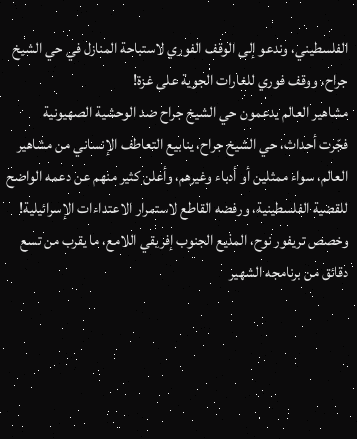الفلسطيني، وندعو إلى الوقف الفوري لاستباحة المنازل في حي الشيخ جراح، ووقف فوري للغارات الجوية على غزة!
مشاهير العالم يدعمون حي الشيخ جراح ضد الوحشية الصهيونية
فجّرت أحداث، حي الشيخ جراح، ينابيع التعاطف الإنساني من مشاهير العالم، سواء ممثلين أو أدباء وغيرهم، وأعلن كثير منهم عن دعمه الواضح للقضية الفلسطينية، ورفضه القاطع لاستمرار الاعتداءات الإسرائيلية!
وخصص تريفور نوح، المذيع الجنوب إفريقي اللامع، ما يقرب من تسع دقائق من برنامجه الشهير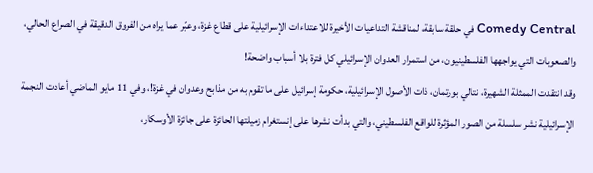Comedy Central في حلقة سابقة، لمناقشة التداعيات الأخيرة للاعتداءات الإسرائيلية على قطاع غزة، وعبّر عما يراه من الفروق الدقيقة في الصراع الحالي، والصعوبات التي يواجهها الفلسطينيون، من استمرار العدوان الإسرائيلي كل فترة بلا أسباب واضحة!
وقد انتقدت الممثلة الشهيرة، نتالي بورتمان، ذات الأصول الإسرائيلية، حكومة إسرائيل على ما تقوم به من مذابح وعدوان في غزة!، وفي 11 مايو الماضي أعادت النجمة الإسرائيلية نشر سلسلة من الصور المؤثرة للواقع الفلسطيني، والتي بدأت نشرها على إنستغرام زميلتها الحائزة على جائزة الأوسكار،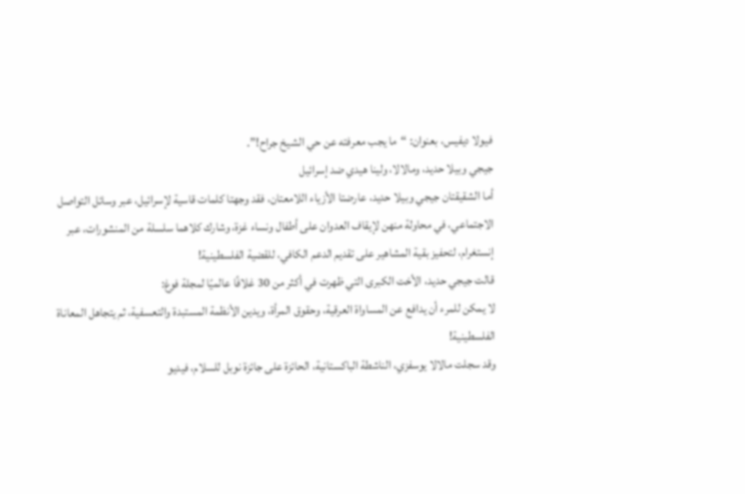فيولا ديفيس، بعنوان: “ما يجب معرفته عن حي الشيخ جراح!”.
جيجي وبيلا حديد، ومالالا، ولينا هيدي ضد إسرائيل
أما الشقيقتان جيجي وبيلا حديد، عارضتا الأزياء اللامعتان، فقد وجهتا كلمات قاسية لإسرائيل، عبر وسائل التواصل الاجتماعي، في محاولة منهن لإيقاف العدوان على أطفال ونساء غزة، وشارك كلاهما سلسلة من المنشورات، عبر إنستغرام، لتحفيز بقية المشاهير على تقديم الدعم الكافي، للقضية الفلسطينية!
قالت جيجي حديد، الأخت الكبرى التي ظهرت في أكثر من 30 غلافًا عالميًا لمجلة فوغ:
لا يمكن للمرء أن يدافع عن المساواة العرقية، وحقوق المرأة، ويدين الأنظمة المستبدة والتعسفية، ثم يتجاهل المعاناة الفلسطينية!
وقد سجلت مالالا يوسفزي، الناشطة الباكستانية، الحائزة على جائزة نوبل للسلام، فيديو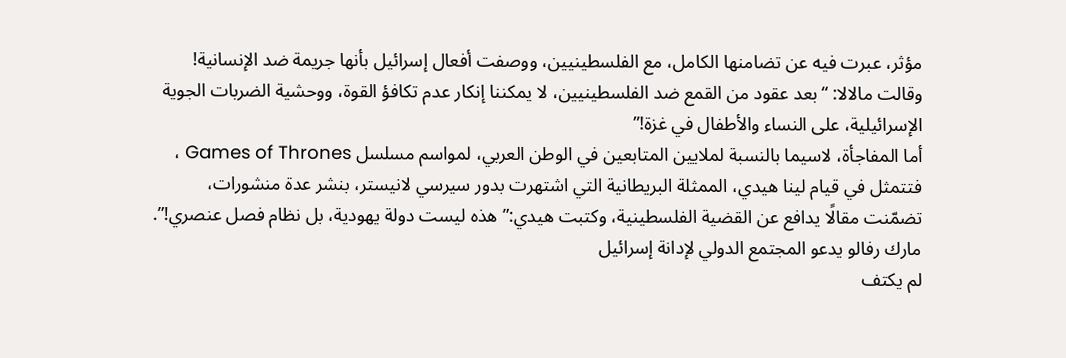مؤثر، عبرت فيه عن تضامنها الكامل، مع الفلسطينيين، ووصفت أفعال إسرائيل بأنها جريمة ضد الإنسانية!
وقالت مالالا: “بعد عقود من القمع ضد الفلسطينيين، لا يمكننا إنكار عدم تكافؤ القوة، ووحشية الضربات الجوية الإسرائيلية، على النساء والأطفال في غزة!”
أما المفاجأة، لاسيما بالنسبة لملايين المتابعين في الوطن العربي، لمواسم مسلسل Games of Thrones ، فتتمثل في قيام لينا هيدي، الممثلة البريطانية التي اشتهرت بدور سيرسي لانيستر، بنشر عدة منشورات، تضمّنت مقالًا يدافع عن القضية الفلسطينية، وكتبت هيدي:”هذه ليست دولة يهودية، بل نظام فصل عنصري!”.
مارك رفالو يدعو المجتمع الدولي لإدانة إسرائيل
لم يكتف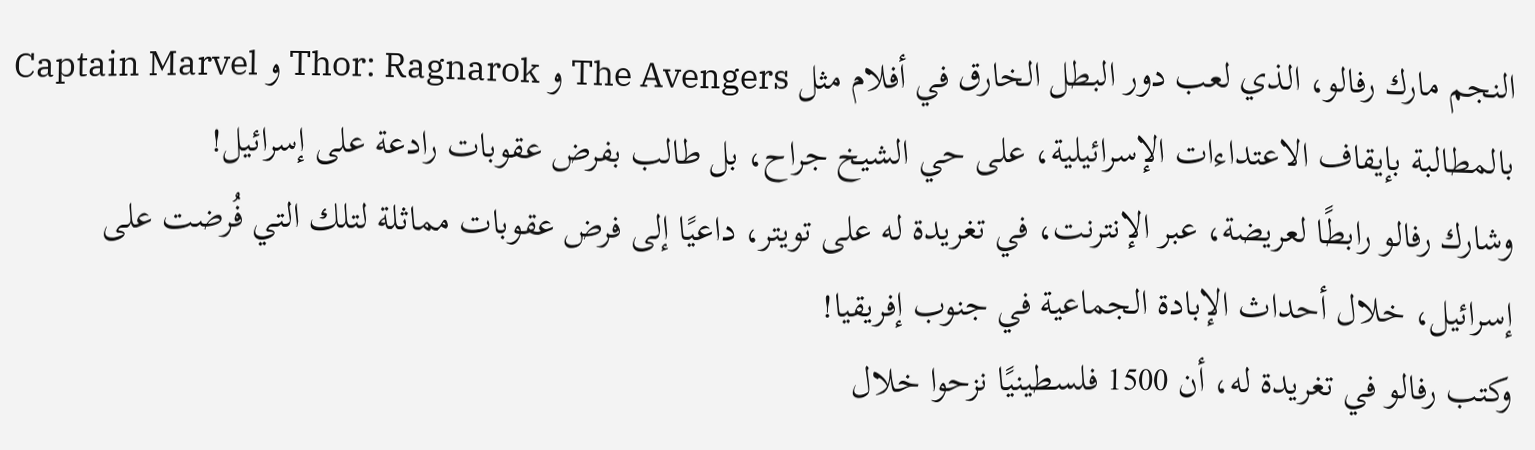النجم مارك رفالو، الذي لعب دور البطل الخارق في أفلام مثل The Avengers و Thor: Ragnarok و Captain Marvel بالمطالبة بإيقاف الاعتداءات الإسرائيلية، على حي الشيخ جراح، بل طالب بفرض عقوبات رادعة على إسرائيل!
وشارك رفالو رابطًا لعريضة، عبر الإنترنت، في تغريدة له على تويتر، داعيًا إلى فرض عقوبات مماثلة لتلك التي فُرضت على إسرائيل، خلال أحداث الإبادة الجماعية في جنوب إفريقيا!
وكتب رفالو في تغريدة له، أن 1500 فلسطينيًا نزحوا خلال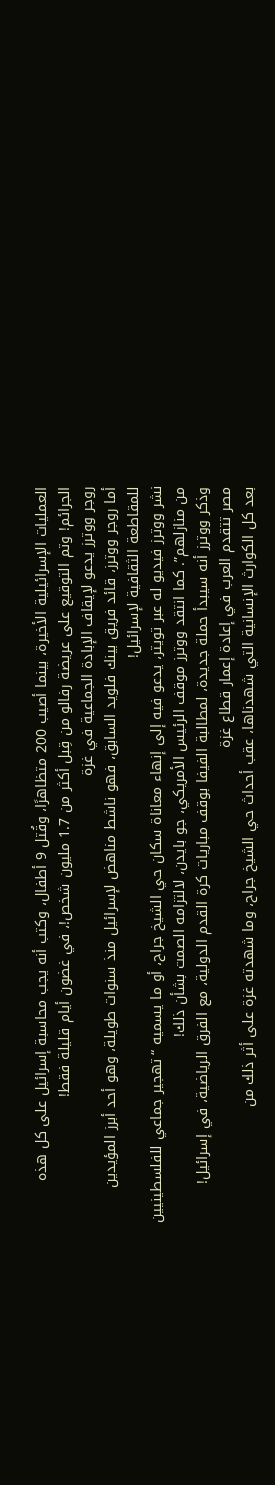العمليات الإسرائيلية الأخيرة، بينما أصيب 200 متظاهرًا، وقُتل 9 أطفال، وكتب أنه يجب محاسبة إسرائيل على كل هذه الجرائم! وتم التوقيع على عريضة رفالو من قِبل أكثر من 1.7 مليون شخص!، في غضون أيام قليلة فقط!
روجر ووترز يدعو لإيقاف الإبادة الجماعية في غزة
أما روجر ووترز، قائد فريق بينك فلويد السابق، فهو ناشط مناهض لإسرائيل منذ سنوات طويلة، وهو أحد أبرز المؤيدين للمقاطعة الثقافية لإسرائيل!
نشر ووترز فيديو له عبر تويتر، يدعو فيه إلى إنهاء معاناة سكان حي الشيخ جراح، أو ما يسميه “تهجير جماعي للفلسطينيين من منازلهم”. كما انتقد ووترز موقف الرئيس الأمريكي، جو بايدن، لالتزامه الصمت بشأن ذلك!
وذكر ووترز أنه سيبدأ حملة جديدة، لمطالبة الفيفا بوقف مباريات كرة القدم الدولية، مع الفرق الرياضية، في إسرائيل!
مصر تتقدم العرب في إعادة إعمار قطاع غزة
بعد كل الكوارث الإنسانية التي شهدناها، عقب أحداث حي الشيخ جراح، وما شهدته غزة على أثر ذلك من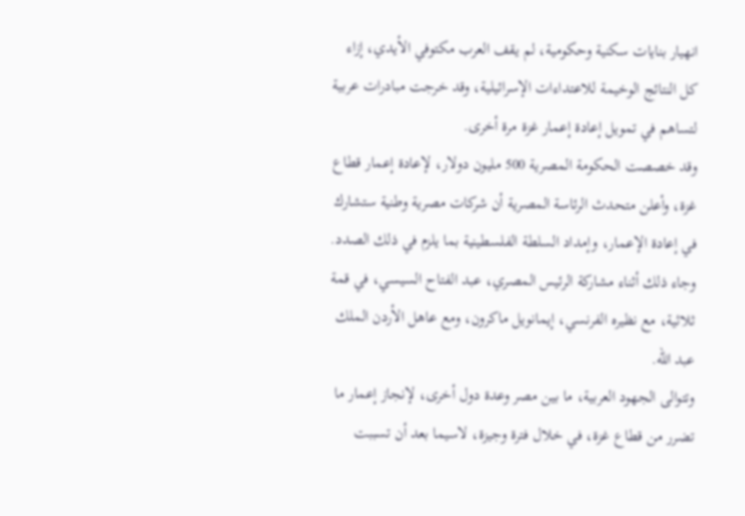انهيار بنايات سكنية وحكومية، لم يقف العرب مكتوفي الأيدي، إزاء كل النتائج الوخيمة للاعتداءات الإسرائيلية، وقد خرجت مبادرات عربية لتساهم في تمويل إعادة إعمار غزة مرة أخرى.
وقد خصصت الحكومة المصرية 500 مليون دولار، لإعادة إعمار قطاع غزة، وأعلن متحدث الرئاسة المصرية أن شركات مصرية وطنية ستشارك في إعادة الإعمار، وإمداد السلطة الفلسطينية بما يلزم في ذلك الصدد.
وجاء ذلك أثناء مشاركة الرئيس المصري، عبد الفتاح السيسي، في قمة ثلاثية، مع نظيره الفرنسي، إيمانويل ماكرون، ومع عاهل الأردن الملك عبد الله.
وتتوالى الجهود العربية، ما بين مصر وعدة دول أخرى، لإنجاز إعمار ما تضرر من قطاع غزة، في خلال فترة وجيزة، لاسيما بعد أن تسببت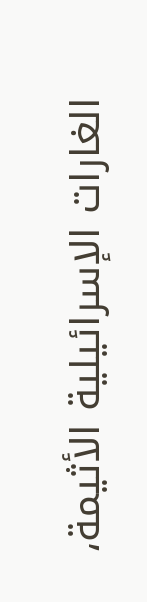الغارات الإسرائيلية الأثيمة،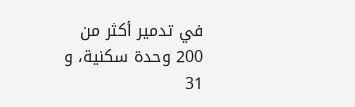في تدمير أكثر من 200 وحدة سكنية، و 31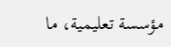مؤسسة تعليمية، ما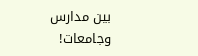بين مدارس وجامعات!